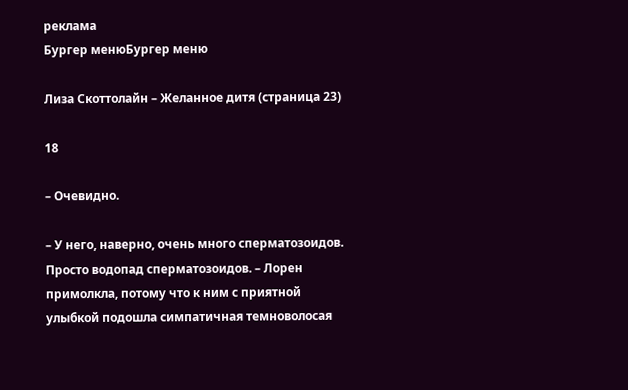реклама
Бургер менюБургер меню

Лиза Скоттолайн – Желанное дитя (страница 23)

18

– Очевидно.

– У него, наверно, очень много сперматозоидов. Просто водопад сперматозоидов. – Лорен примолкла, потому что к ним с приятной улыбкой подошла симпатичная темноволосая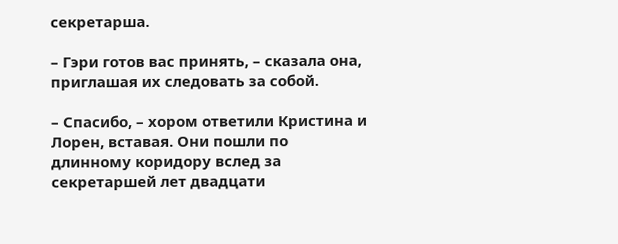секретарша.

– Гэри готов вас принять, – сказала она, приглашая их следовать за собой.

– Спасибо, – хором ответили Кристина и Лорен, вставая. Они пошли по длинному коридору вслед за секретаршей лет двадцати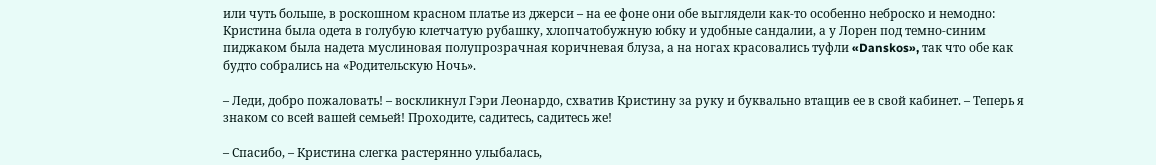или чуть больше, в роскошном красном платье из джерси – на ее фоне они обе выглядели как-то особенно неброско и немодно: Кристина была одета в голубую клетчатую рубашку, хлопчатобужную юбку и удобные сандалии, а у Лорен под темно-синим пиджаком была надета муслиновая полупрозрачная коричневая блуза, а на ногах красовались туфли «Danskos», так что обе как будто собрались на «Родительскую Ночь».

– Леди, добро пожаловать! – воскликнул Гэри Леонардо, схватив Кристину за руку и буквально втащив ее в свой кабинет. – Теперь я знаком со всей вашей семьей! Проходите, садитесь, садитесь же!

– Спасибо, – Кристина слегка растерянно улыбалась,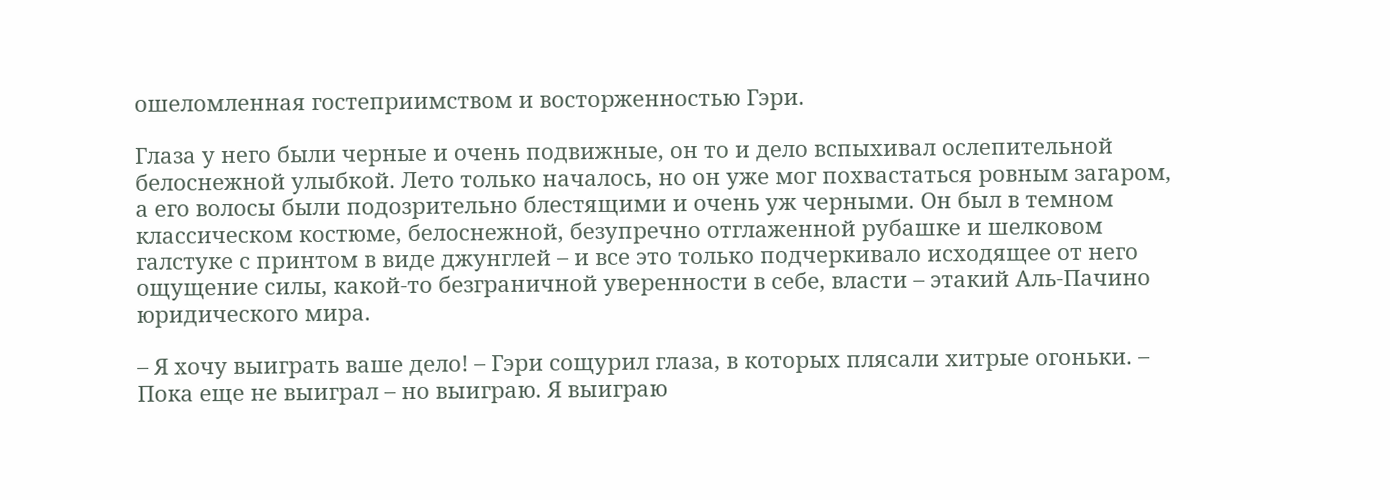ошеломленная гостеприимством и восторженностью Гэри.

Глаза у него были черные и очень подвижные, он то и дело вспыхивал ослепительной белоснежной улыбкой. Лето только началось, но он уже мог похвастаться ровным загаром, а его волосы были подозрительно блестящими и очень уж черными. Он был в темном классическом костюме, белоснежной, безупречно отглаженной рубашке и шелковом галстуке с принтом в виде джунглей – и все это только подчеркивало исходящее от него ощущение силы, какой-то безграничной уверенности в себе, власти – этакий Аль-Пачино юридического мира.

– Я хочу выиграть ваше дело! – Гэри сощурил глаза, в которых плясали хитрые огоньки. – Пока еще не выиграл – но выиграю. Я выиграю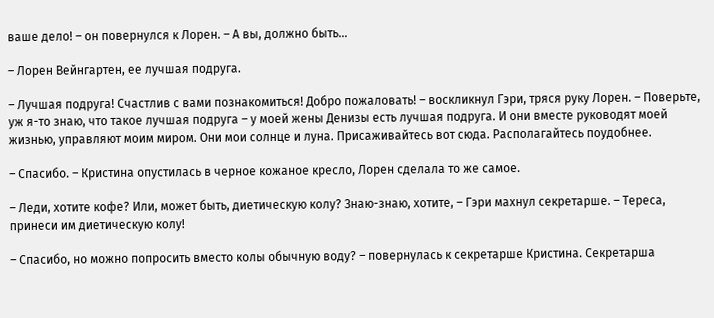ваше дело! – он повернулся к Лорен. – А вы, должно быть…

– Лорен Вейнгартен, ее лучшая подруга.

– Лучшая подруга! Счастлив с вами познакомиться! Добро пожаловать! – воскликнул Гэри, тряся руку Лорен. – Поверьте, уж я-то знаю, что такое лучшая подруга – у моей жены Денизы есть лучшая подруга. И они вместе руководят моей жизнью, управляют моим миром. Они мои солнце и луна. Присаживайтесь вот сюда. Располагайтесь поудобнее.

– Спасибо. – Кристина опустилась в черное кожаное кресло, Лорен сделала то же самое.

– Леди, хотите кофе? Или, может быть, диетическую колу? Знаю-знаю, хотите, – Гэри махнул секретарше. – Тереса, принеси им диетическую колу!

– Спасибо, но можно попросить вместо колы обычную воду? – повернулась к секретарше Кристина. Секретарша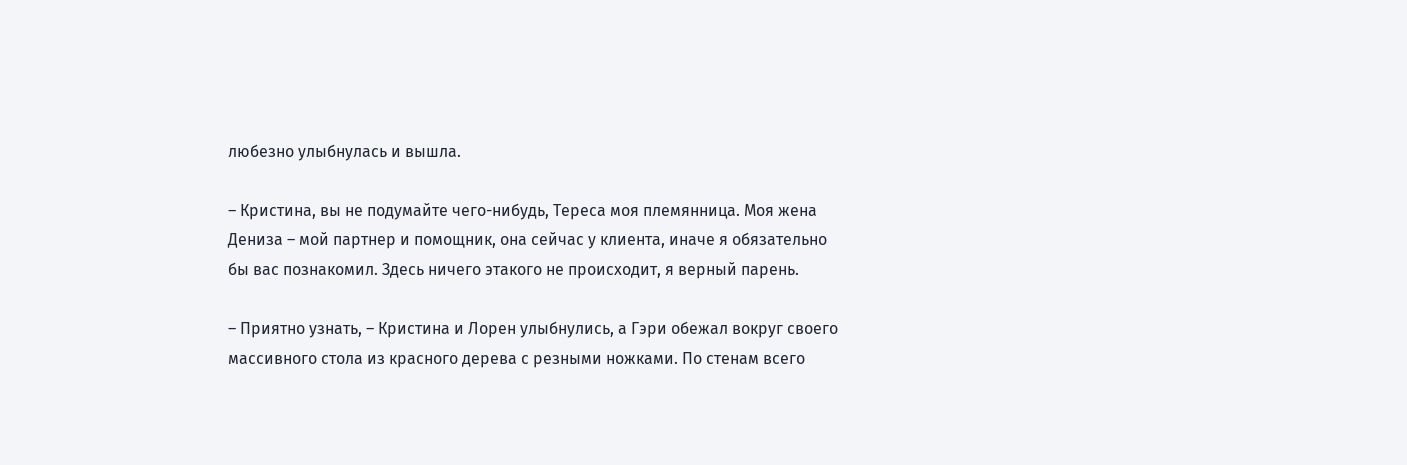любезно улыбнулась и вышла.

– Кристина, вы не подумайте чего-нибудь, Тереса моя племянница. Моя жена Дениза – мой партнер и помощник, она сейчас у клиента, иначе я обязательно бы вас познакомил. Здесь ничего этакого не происходит, я верный парень.

– Приятно узнать, – Кристина и Лорен улыбнулись, а Гэри обежал вокруг своего массивного стола из красного дерева с резными ножками. По стенам всего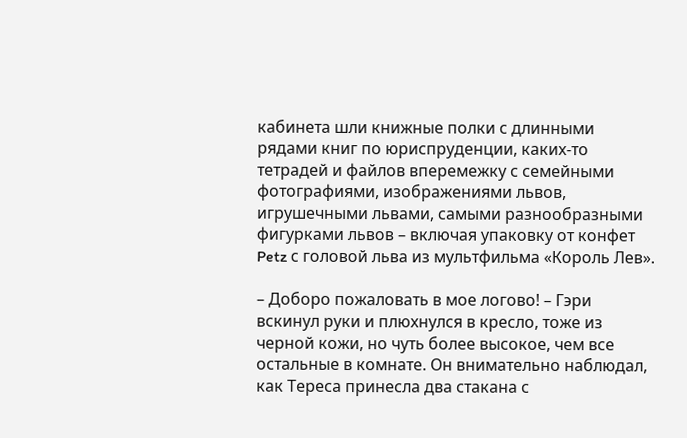кабинета шли книжные полки с длинными рядами книг по юриспруденции, каких-то тетрадей и файлов вперемежку с семейными фотографиями, изображениями львов, игрушечными львами, самыми разнообразными фигурками львов – включая упаковку от конфет Petz с головой льва из мультфильма «Король Лев».

– Доборо пожаловать в мое логово! – Гэри вскинул руки и плюхнулся в кресло, тоже из черной кожи, но чуть более высокое, чем все остальные в комнате. Он внимательно наблюдал, как Тереса принесла два стакана с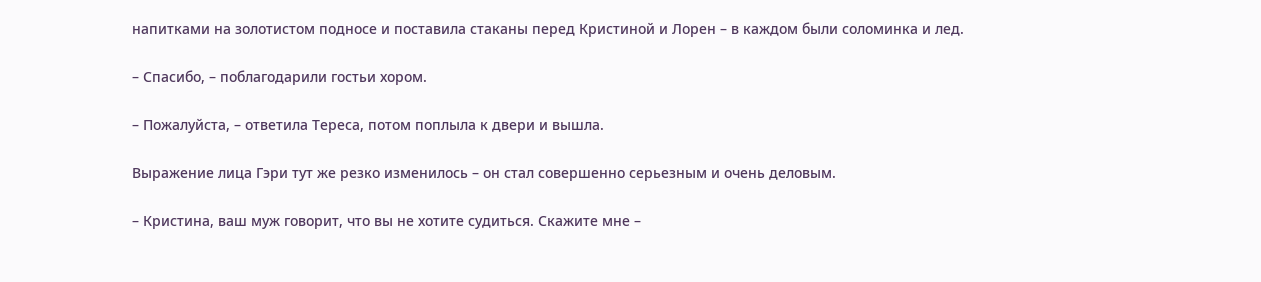напитками на золотистом подносе и поставила стаканы перед Кристиной и Лорен – в каждом были соломинка и лед.

– Спасибо, – поблагодарили гостьи хором.

– Пожалуйста, – ответила Тереса, потом поплыла к двери и вышла.

Выражение лица Гэри тут же резко изменилось – он стал совершенно серьезным и очень деловым.

– Кристина, ваш муж говорит, что вы не хотите судиться. Скажите мне –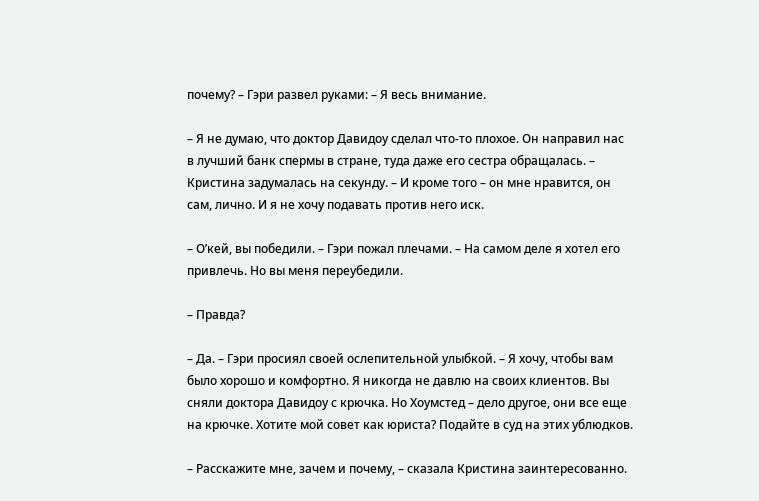почему? – Гэри развел руками: – Я весь внимание.

– Я не думаю, что доктор Давидоу сделал что-то плохое. Он направил нас в лучший банк спермы в стране, туда даже его сестра обращалась. – Кристина задумалась на секунду. – И кроме того – он мне нравится, он сам, лично. И я не хочу подавать против него иск.

– О’кей, вы победили. – Гэри пожал плечами. – На самом деле я хотел его привлечь. Но вы меня переубедили.

– Правда?

– Да. – Гэри просиял своей ослепительной улыбкой. – Я хочу, чтобы вам было хорошо и комфортно. Я никогда не давлю на своих клиентов. Вы сняли доктора Давидоу с крючка. Но Хоумстед – дело другое, они все еще на крючке. Хотите мой совет как юриста? Подайте в суд на этих ублюдков.

– Расскажите мне, зачем и почему, – сказала Кристина заинтересованно.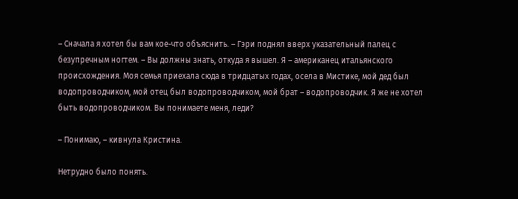– Сначала я хотел бы вам кое-что объяснить. – Гэри поднял вверх указательный палец с безупречным ногтем. – Вы должны знать, откуда я вышел. Я – американец итальянского происхождения. Моя семья приехала сюда в тридцатых годах, осела в Мистике, мой дед был водопроводчиком, мой отец был водопроводчиком, мой брат – водопроводчик. Я же не хотел быть водопроводчиком. Вы понимаете меня, леди?

– Понимаю, – кивнула Кристина.

Нетрудно было понять.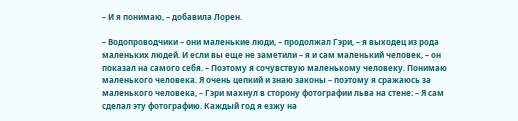– И я понимаю, – добавила Лорен.

– Водопроводчики – они маленькие люди, – продолжал Гэри, – я выходец из рода маленьких людей. И если вы еще не заметили – я и сам маленький человек, – он показал на самого себя. – Поэтому я сочувствую маленькому человеку. Понимаю маленького человека. Я очень цепкий и знаю законы – поэтому я сражаюсь за маленького человека, – Гэри махнул в сторону фотографии льва на стене: – Я сам сделал эту фотографию. Каждый год я езжу на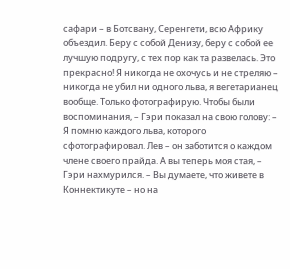сафари – в Ботсвану, Серенгети, всю Африку объездил. Беру с собой Денизу, беру с собой ее лучшую подругу, с тех пор как та развелась. Это прекрасно! Я никогда не охочусь и не стреляю – никогда не убил ни одного льва, я вегетарианец вообще. Только фотографирую. Чтобы были воспоминания, – Гэри показал на свою голову: – Я помню каждого льва, которого сфотографировал. Лев – он заботится о каждом члене своего прайда. А вы теперь моя стая, – Гэри нахмурился. – Вы думаете, что живете в Коннектикуте – но на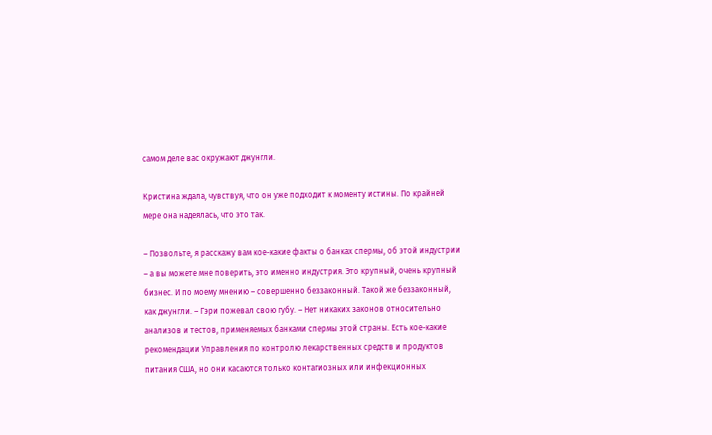самом деле вас окружают джунгли.

Кристина ждала, чувствуя, что он уже подходит к моменту истины. По крайней мере она надеялась, что это так.

– Позвольте, я расскажу вам кое-какие факты о банках спермы, об этой индустрии – а вы можете мне поверить, это именно индустрия. Это крупный, очень крупный бизнес. И по моему мнению – совершенно беззаконный. Такой же беззаконный, как джунгли. – Гэри пожевал свою губу. – Нет никаких законов относительно анализов и тестов, применяемых банками спермы этой страны. Есть кое-какие рекомендации Управления по контролю лекарственных средств и продуктов питания США, но они касаются только контагиозных или инфекционных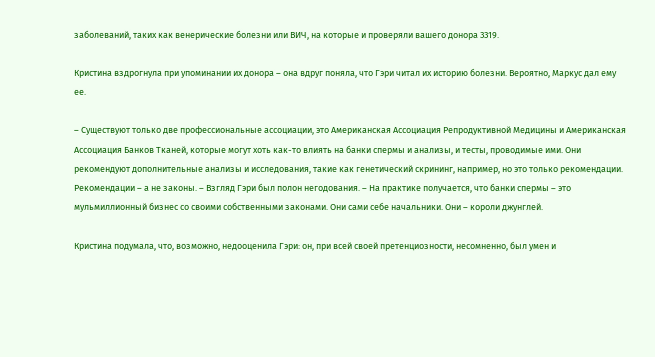заболеваний, таких как венерические болезни или ВИЧ, на которые и проверяли вашего донора 3319.

Кристина вздрогнула при упоминании их донора – она вдруг поняла, что Гэри читал их историю болезни. Вероятно, Маркус дал ему ее.

– Существуют только две профессиональные ассоциации, это Американская Ассоциация Репродуктивной Медицины и Американская Ассоциация Банков Тканей, которые могут хоть как-то влиять на банки спермы и анализы, и тесты, проводимые ими. Они рекомендуют дополнительные анализы и исследования, такие как генетический скрининг, например, но это только рекомендации. Рекомендации – а не законы. – Взгляд Гэри был полон негодования. – На практике получается, что банки спермы – это мульмиллионный бизнес со своими собственными законами. Они сами себе начальники. Они – короли джунглей.

Кристина подумала, что, возможно, недооценила Гэри: он, при всей своей претенциозности, несомненно, был умен и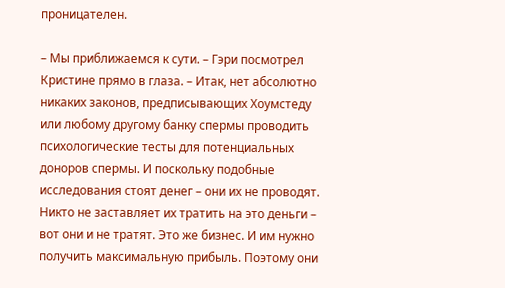проницателен.

– Мы приближаемся к сути. – Гэри посмотрел Кристине прямо в глаза. – Итак, нет абсолютно никаких законов, предписывающих Хоумстеду или любому другому банку спермы проводить психологические тесты для потенциальных доноров спермы. И поскольку подобные исследования стоят денег – они их не проводят. Никто не заставляет их тратить на это деньги – вот они и не тратят. Это же бизнес. И им нужно получить максимальную прибыль. Поэтому они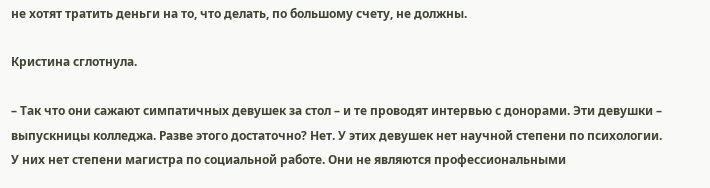не хотят тратить деньги на то, что делать, по большому счету, не должны.

Кристина сглотнула.

– Так что они сажают симпатичных девушек за стол – и те проводят интервью с донорами. Эти девушки – выпускницы колледжа. Разве этого достаточно? Нет. У этих девушек нет научной степени по психологии. У них нет степени магистра по социальной работе. Они не являются профессиональными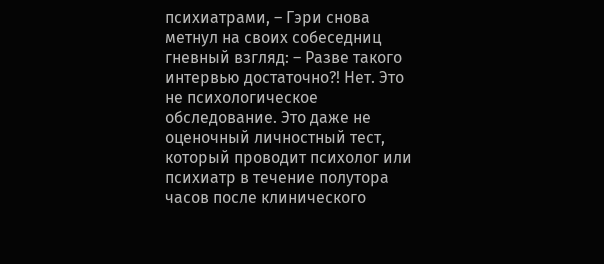психиатрами, – Гэри снова метнул на своих собеседниц гневный взгляд: – Разве такого интервью достаточно?! Нет. Это не психологическое обследование. Это даже не оценочный личностный тест, который проводит психолог или психиатр в течение полутора часов после клинического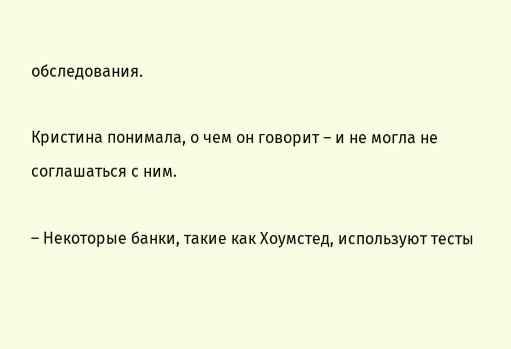обследования.

Кристина понимала, о чем он говорит – и не могла не соглашаться с ним.

– Некоторые банки, такие как Хоумстед, используют тесты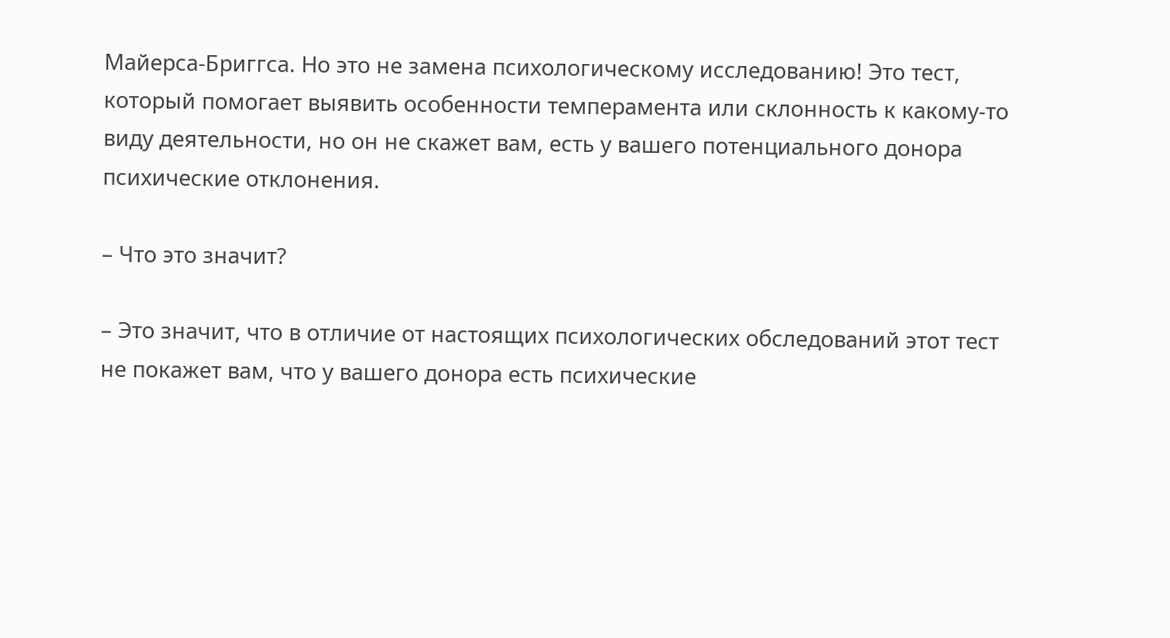Майерса-Бриггса. Но это не замена психологическому исследованию! Это тест, который помогает выявить особенности темперамента или склонность к какому-то виду деятельности, но он не скажет вам, есть у вашего потенциального донора психические отклонения.

– Что это значит?

– Это значит, что в отличие от настоящих психологических обследований этот тест не покажет вам, что у вашего донора есть психические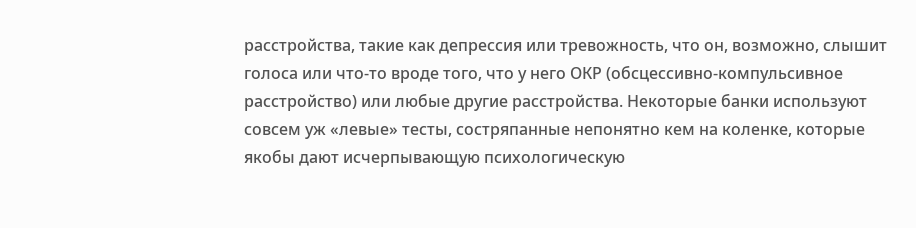расстройства, такие как депрессия или тревожность, что он, возможно, слышит голоса или что-то вроде того, что у него ОКР (обсцессивно-компульсивное расстройство) или любые другие расстройства. Некоторые банки используют совсем уж «левые» тесты, состряпанные непонятно кем на коленке, которые якобы дают исчерпывающую психологическую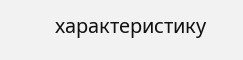характеристику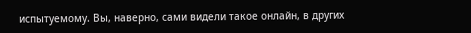испытуемому. Вы, наверно, сами видели такое онлайн, в других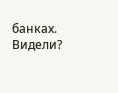банках. Видели?